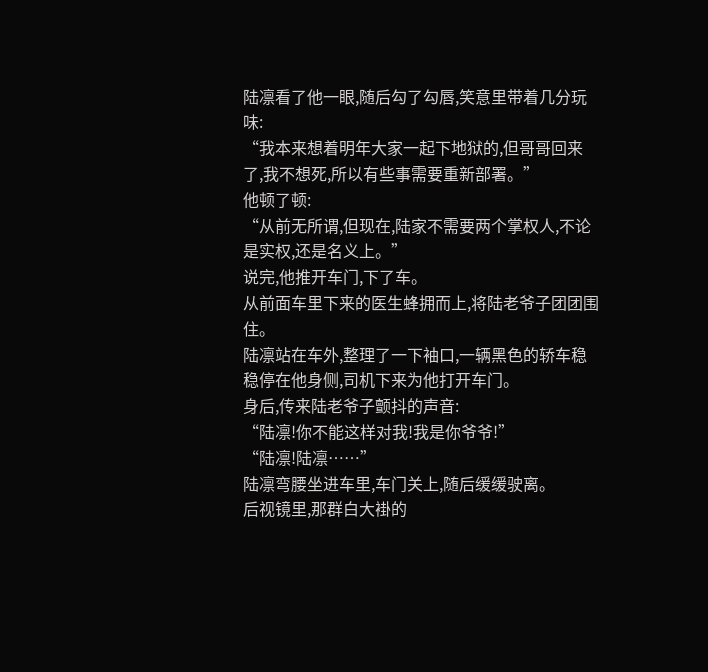陆凛看了他一眼,随后勾了勾唇,笑意里带着几分玩味:
“我本来想着明年大家一起下地狱的,但哥哥回来了,我不想死,所以有些事需要重新部署。”
他顿了顿:
“从前无所谓,但现在,陆家不需要两个掌权人,不论是实权,还是名义上。”
说完,他推开车门,下了车。
从前面车里下来的医生蜂拥而上,将陆老爷子团团围住。
陆凛站在车外,整理了一下袖口,一辆黑色的轿车稳稳停在他身侧,司机下来为他打开车门。
身后,传来陆老爷子颤抖的声音:
“陆凛!你不能这样对我!我是你爷爷!”
“陆凛!陆凛……”
陆凛弯腰坐进车里,车门关上,随后缓缓驶离。
后视镜里,那群白大褂的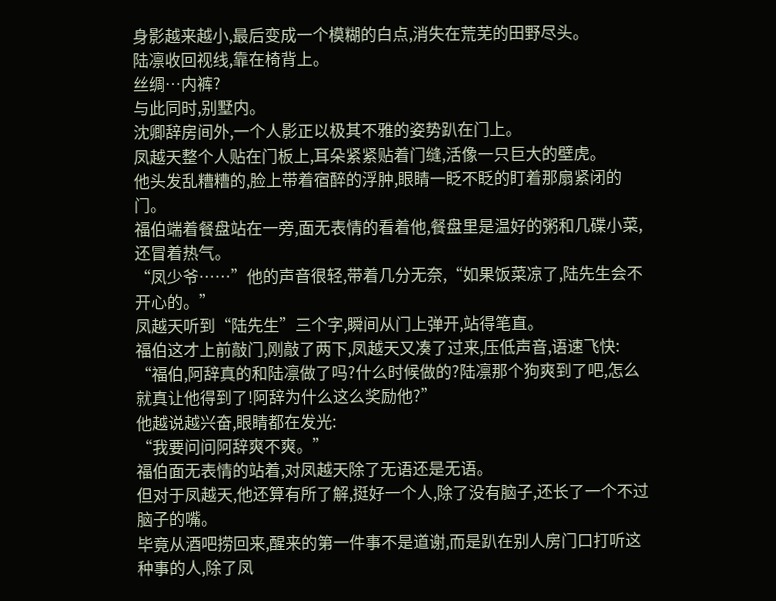身影越来越小,最后变成一个模糊的白点,消失在荒芜的田野尽头。
陆凛收回视线,靠在椅背上。
丝绸…内裤?
与此同时,别墅内。
沈卿辞房间外,一个人影正以极其不雅的姿势趴在门上。
凤越天整个人贴在门板上,耳朵紧紧贴着门缝,活像一只巨大的壁虎。
他头发乱糟糟的,脸上带着宿醉的浮肿,眼睛一眨不眨的盯着那扇紧闭的门。
福伯端着餐盘站在一旁,面无表情的看着他,餐盘里是温好的粥和几碟小菜,还冒着热气。
“凤少爷……”他的声音很轻,带着几分无奈,“如果饭菜凉了,陆先生会不开心的。”
凤越天听到“陆先生”三个字,瞬间从门上弹开,站得笔直。
福伯这才上前敲门,刚敲了两下,凤越天又凑了过来,压低声音,语速飞快:
“福伯,阿辞真的和陆凛做了吗?什么时候做的?陆凛那个狗爽到了吧,怎么就真让他得到了!阿辞为什么这么奖励他?”
他越说越兴奋,眼睛都在发光:
“我要问问阿辞爽不爽。”
福伯面无表情的站着,对凤越天除了无语还是无语。
但对于凤越天,他还算有所了解,挺好一个人,除了没有脑子,还长了一个不过脑子的嘴。
毕竟从酒吧捞回来,醒来的第一件事不是道谢,而是趴在别人房门口打听这种事的人,除了凤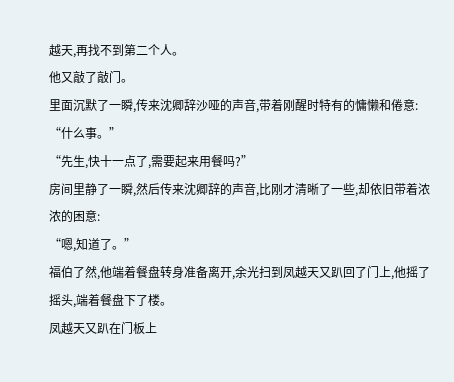越天,再找不到第二个人。
他又敲了敲门。
里面沉默了一瞬,传来沈卿辞沙哑的声音,带着刚醒时特有的慵懒和倦意:
“什么事。”
“先生,快十一点了,需要起来用餐吗?”
房间里静了一瞬,然后传来沈卿辞的声音,比刚才清晰了一些,却依旧带着浓浓的困意:
“嗯,知道了。”
福伯了然,他端着餐盘转身准备离开,余光扫到凤越天又趴回了门上,他摇了摇头,端着餐盘下了楼。
凤越天又趴在门板上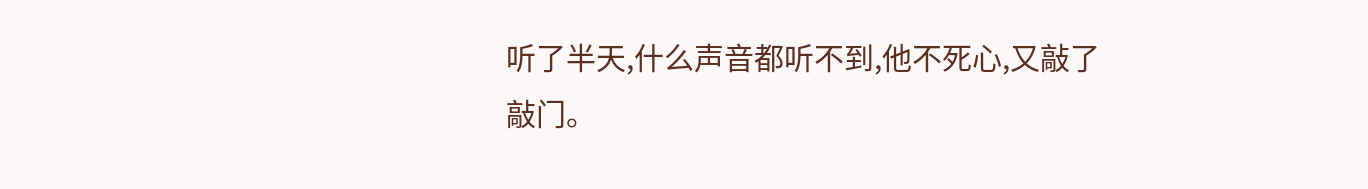听了半天,什么声音都听不到,他不死心,又敲了敲门。